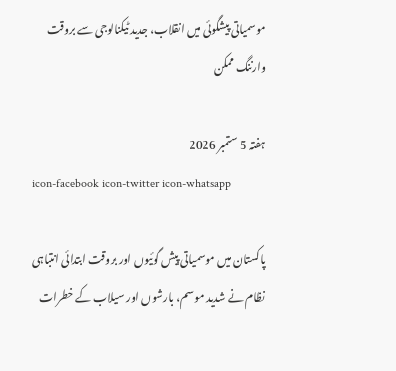موسمیاتی پیشگوئی میں انقلاب، جدید ٹیکنالوجی سے بروقت وارننگ ممکن

ہفتہ 5 ستمبر 2026
icon-facebook icon-twitter icon-whatsapp

پاکستان میں موسمیاتی پیش گوئیوں اور بروقت ابتدائی انتباہی نظام نے شدید موسم، بارشوں اور سیلاب کے خطرات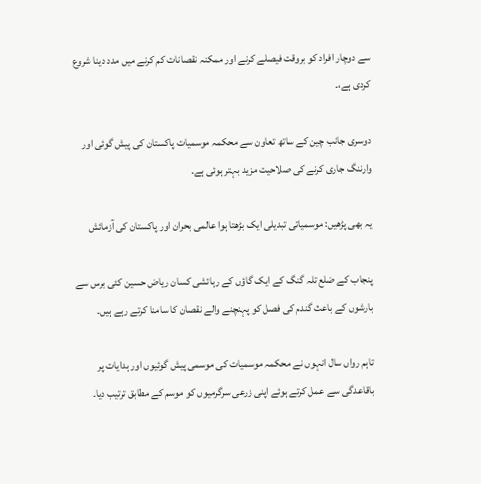سے دوچار افراد کو بروقت فیصلے کرنے اور ممکنہ نقصانات کم کرنے میں مدد دینا شروع کردی ہے،۔

دوسری جانب چین کے ساتھ تعاون سے محکمہ موسمیات پاکستان کی پیش گوئی اور وارننگ جاری کرنے کی صلاحیت مزید بہتر ہوئی ہے۔

یہ بھی پڑھیں: موسمیاتی تبدیلی ایک بڑھتا ہوا عالمی بحران اور پاکستان کی آزمائش

پنجاب کے ضلع تلہ گنگ کے ایک گاؤں کے رہائشی کسان ریاض حسین کئی برس سے بارشوں کے باعث گندم کی فصل کو پہنچنے والے نقصان کا سامنا کرتے رہے ہیں۔

تاہم رواں سال انہوں نے محکمہ موسمیات کی موسمی پیش گوئیوں اور ہدایات پر باقاعدگی سے عمل کرتے ہوئے اپنی زرعی سرگرمیوں کو موسم کے مطابق ترتیب دیا۔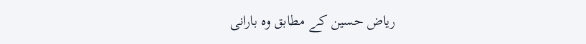ریاض حسین کے مطابق وہ بارانی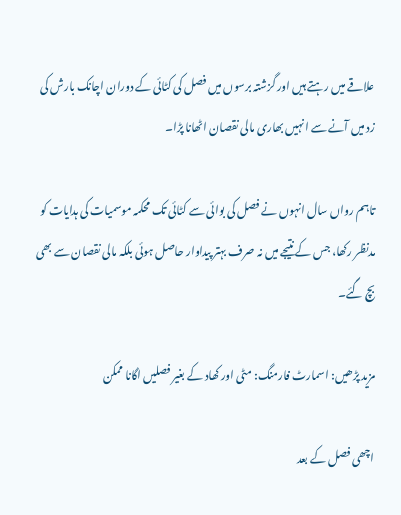علاقے میں رہتے ہیں اور گزشتہ برسوں میں فصل کی کٹائی کے دوران اچانک بارش کی زد میں آنے سے انہیں بھاری مالی نقصان اٹھانا پڑا۔

تاہم رواں سال انہوں نے فصل کی بوائی سے کٹائی تک محکمہ موسمیات کی ہدایات کو مدنظر رکھا، جس کے نتیجے میں نہ صرف بہتر پیداوار حاصل ہوئی بلکہ مالی نقصان سے بھی بچ گئے۔

مزید پڑھیں: اسمارٹ فارمنگ: مٹی اور کھاد کے بغیر فصلیں اگانا ممکن

اچھی فصل کے بعد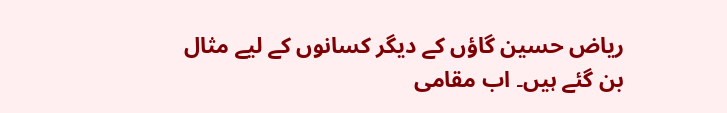ریاض حسین گاؤں کے دیگر کسانوں کے لیے مثال بن گئے ہیں۔ اب مقامی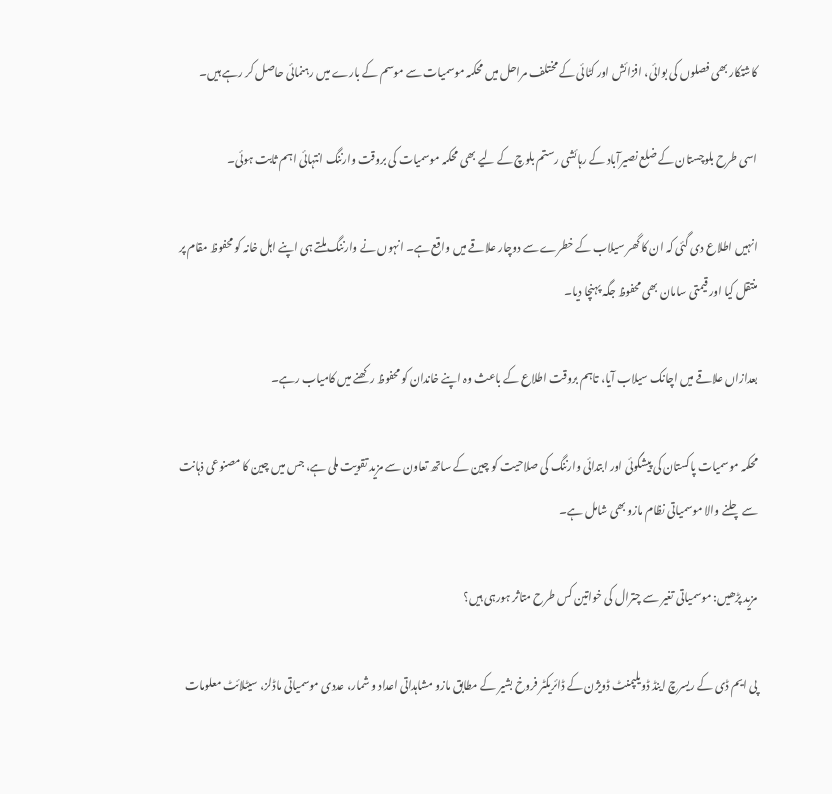کاشتکار بھی فصلوں کی بوائی، افزائش اور کٹائی کے مختلف مراحل میں محکمہ موسمیات سے موسم کے بارے میں رہنمائی حاصل کر رہے ہیں۔

اسی طرح بلوچستان کے ضلع نصیرآباد کے رہائشی رستم بلوچ کے لیے بھی محکمہ موسمیات کی بروقت وارننگ انتہائی اہم ثابت ہوئی۔

انہیں اطلاع دی گئی کہ ان کا گھر سیلاب کے خطرے سے دوچار علاقے میں واقع ہے۔ انہوں نے وارننگ ملتے ہی اپنے اہل خانہ کو محفوظ مقام پر منتقل کیا اور قیمتی سامان بھی محفوظ جگہ پہنچا دیا۔

بعدازاں علاقے میں اچانک سیلاب آیا، تاہم بروقت اطلاع کے باعث وہ اپنے خاندان کو محفوظ رکھنے میں کامیاب رہے۔

محکمہ موسمیات پاکستان کی پیشگوئی اور ابتدائی وارننگ کی صلاحیت کو چین کے ساتھ تعاون سے مزید تقویت ملی ہے، جس میں چین کا مصنوعی ذہانت سے چلنے والا موسمیاتی نظام مازو بھی شامل ہے۔

مزید پڑھیں: موسمیاتی تغیر سے چترال کی خواتین کس طرح متاثر ہورہی ہیں؟

پی ایم ڈی کے ریسرچ اینڈ ڈویلپمنٹ ڈویژن کے ڈائریکٹر فروخ بشیر کے مطابق مازو مشاہداتی اعداد و شمار، عددی موسمیاتی ماڈلز، سیٹلائٹ معلومات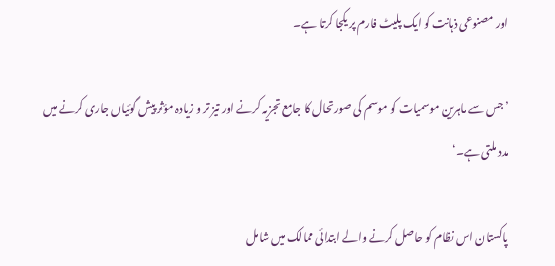اور مصنوعی ذہانت کو ایک پلیٹ فارم پر یکجا کرتا ہے۔

’جس سے ماہرین موسمیات کو موسم کی صورتحال کا جامع تجزیہ کرنے اور تیز تر و زیادہ مؤثر پیش گوئیاں جاری کرنے میں مدد ملتی ہے۔‘

پاکستان اس نظام کو حاصل کرنے والے ابتدائی ممالک میں شامل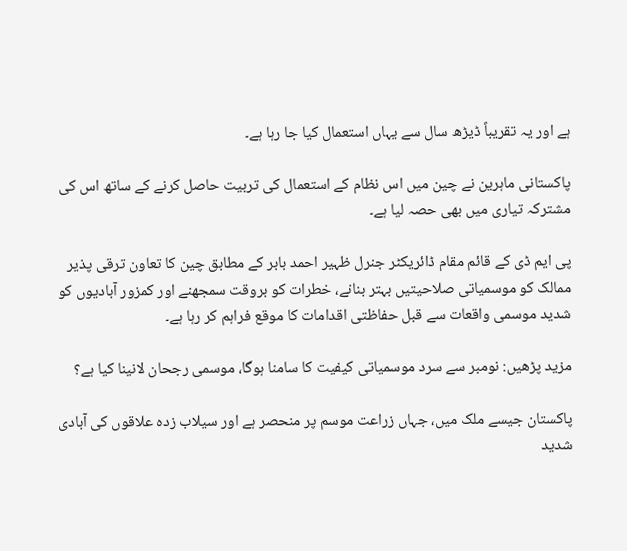ہے اور یہ تقریباً ڈیڑھ سال سے یہاں استعمال کیا جا رہا ہے۔

پاکستانی ماہرین نے چین میں اس نظام کے استعمال کی تربیت حاصل کرنے کے ساتھ اس کی مشترکہ تیاری میں بھی حصہ لیا ہے۔

پی ایم ڈی کے قائم مقام ڈائریکٹر جنرل ظہیر احمد بابر کے مطابق چین کا تعاون ترقی پذیر ممالک کو موسمیاتی صلاحیتیں بہتر بنانے، خطرات کو بروقت سمجھنے اور کمزور آبادیوں کو شدید موسمی واقعات سے قبل حفاظتی اقدامات کا موقع فراہم کر رہا ہے۔

مزید پڑھیں: نومبر سے سرد موسمیاتی کیفیت کا سامنا ہوگا، موسمی رجحان لانینا کیا ہے؟

پاکستان جیسے ملک میں، جہاں زراعت موسم پر منحصر ہے اور سیلاب زدہ علاقوں کی آبادی شدید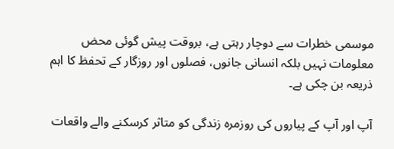موسمی خطرات سے دوچار رہتی ہے، بروقت پیش گوئی محض معلومات نہیں بلکہ انسانی جانوں، فصلوں اور روزگار کے تحفظ کا اہم ذریعہ بن چکی ہے۔

آپ اور آپ کے پیاروں کی روزمرہ زندگی کو متاثر کرسکنے والے واقعات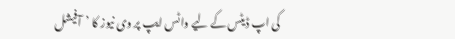کی اپ ڈیٹس کے لیے واٹس ایپ پر وی نیوز کا ’آفیشل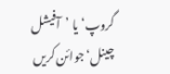گروپ‘ یا ’آفیشل چینل‘ جوائن کریں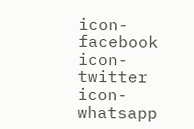icon-facebook icon-twitter icon-whatsapp